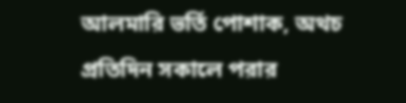আলমারি ভর্তি পোশাক, অথচ প্রতিদিন সকালে পরার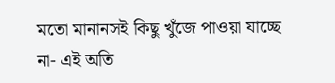মতো মানানসই কিছু খুঁজে পাওয়া যাচ্ছে না- এই অতি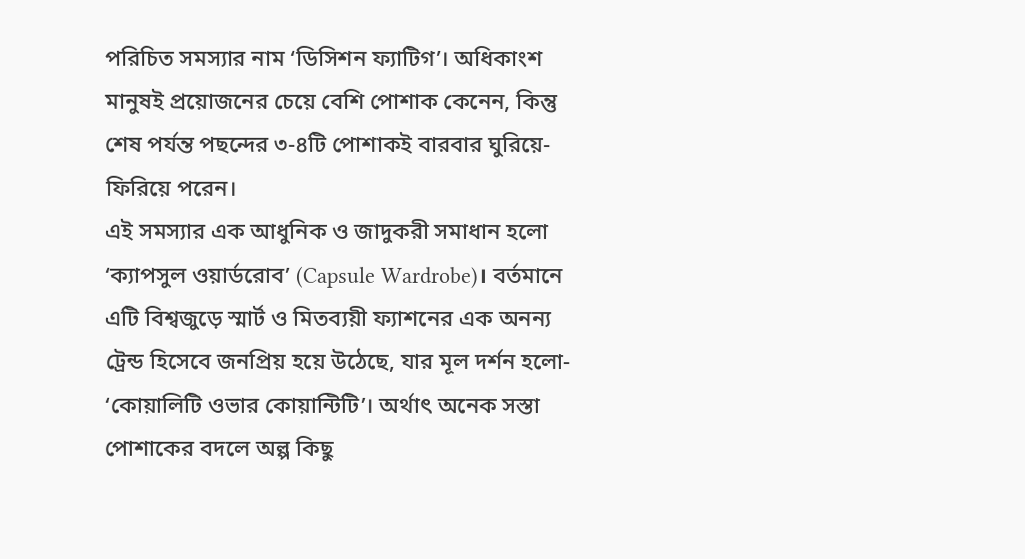পরিচিত সমস্যার নাম ‘ডিসিশন ফ্যাটিগ’। অধিকাংশ মানুষই প্রয়োজনের চেয়ে বেশি পোশাক কেনেন, কিন্তু শেষ পর্যন্ত পছন্দের ৩-৪টি পোশাকই বারবার ঘুরিয়ে-ফিরিয়ে পরেন।
এই সমস্যার এক আধুনিক ও জাদুকরী সমাধান হলো ‘ক্যাপসুল ওয়ার্ডরোব’ (Capsule Wardrobe)। বর্তমানে এটি বিশ্বজুড়ে স্মার্ট ও মিতব্যয়ী ফ্যাশনের এক অনন্য ট্রেন্ড হিসেবে জনপ্রিয় হয়ে উঠেছে, যার মূল দর্শন হলো- ‘কোয়ালিটি ওভার কোয়ান্টিটি’। অর্থাৎ অনেক সস্তা পোশাকের বদলে অল্প কিছু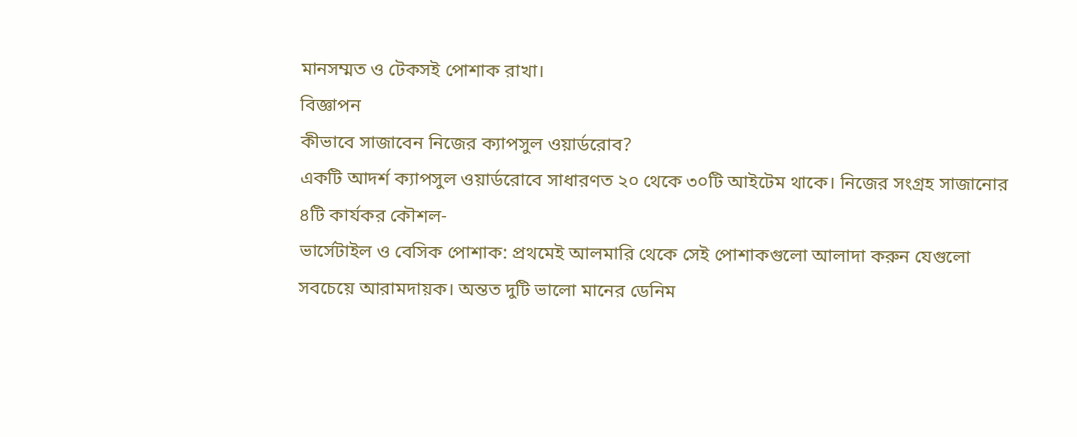মানসম্মত ও টেকসই পোশাক রাখা।
বিজ্ঞাপন
কীভাবে সাজাবেন নিজের ক্যাপসুল ওয়ার্ডরোব?
একটি আদর্শ ক্যাপসুল ওয়ার্ডরোবে সাধারণত ২০ থেকে ৩০টি আইটেম থাকে। নিজের সংগ্রহ সাজানোর ৪টি কার্যকর কৌশল-
ভার্সেটাইল ও বেসিক পোশাক: প্রথমেই আলমারি থেকে সেই পোশাকগুলো আলাদা করুন যেগুলো সবচেয়ে আরামদায়ক। অন্তত দুটি ভালো মানের ডেনিম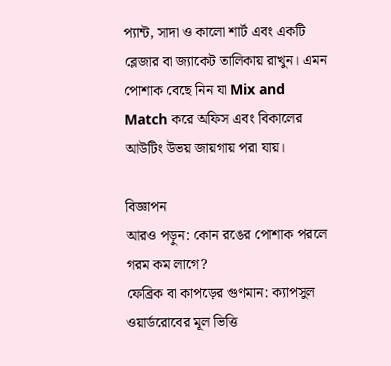প্যান্ট, সাদা ও কালো শার্ট এবং একটি ব্লেজার বা জ্যাকেট তালিকায় রাখুন। এমন পোশাক বেছে নিন যা Mix and Match করে অফিস এবং বিকালের আউটিং উভয় জায়গায় পরা যায়।

বিজ্ঞাপন
আরও পড়ুন: কোন রঙের পোশাক পরলে গরম কম লাগে?
ফেব্রিক বা কাপড়ের গুণমান: ক্যাপসুল ওয়ার্ডরোবের মূল ভিত্তি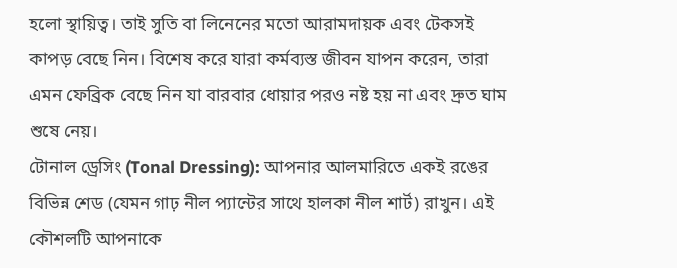হলো স্থায়িত্ব। তাই সুতি বা লিনেনের মতো আরামদায়ক এবং টেকসই কাপড় বেছে নিন। বিশেষ করে যারা কর্মব্যস্ত জীবন যাপন করেন, তারা এমন ফেব্রিক বেছে নিন যা বারবার ধোয়ার পরও নষ্ট হয় না এবং দ্রুত ঘাম শুষে নেয়।
টোনাল ড্রেসিং (Tonal Dressing): আপনার আলমারিতে একই রঙের বিভিন্ন শেড (যেমন গাঢ় নীল প্যান্টের সাথে হালকা নীল শার্ট) রাখুন। এই কৌশলটি আপনাকে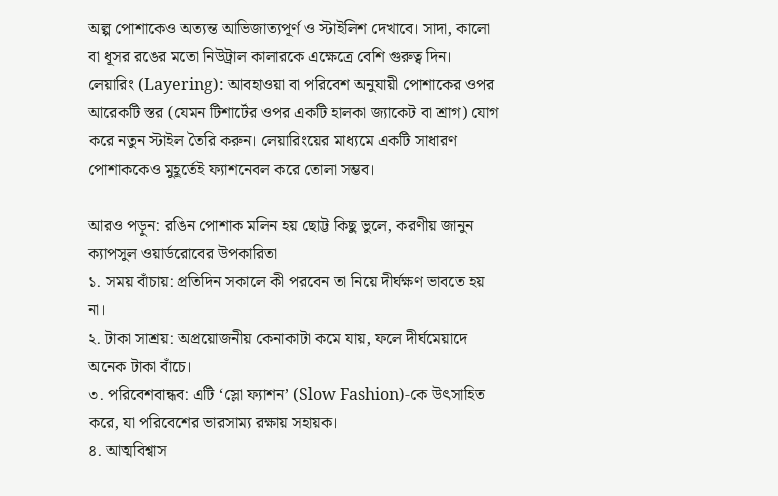অল্প পোশাকেও অত্যন্ত আভিজাত্যপূর্ণ ও স্টাইলিশ দেখাবে। সাদা, কালো বা ধূসর রঙের মতো নিউট্রাল কালারকে এক্ষেত্রে বেশি গুরুত্ব দিন।
লেয়ারিং (Layering): আবহাওয়া বা পরিবেশ অনুযায়ী পোশাকের ওপর আরেকটি স্তর (যেমন টিশার্টের ওপর একটি হালকা জ্যাকেট বা শ্রাগ) যোগ করে নতুন স্টাইল তৈরি করুন। লেয়ারিংয়ের মাধ্যমে একটি সাধারণ পোশাককেও মুহূর্তেই ফ্যাশনেবল করে তোলা সম্ভব।

আরও পড়ুন: রঙিন পোশাক মলিন হয় ছোট্ট কিছু ভুলে, করণীয় জানুন
ক্যাপসুল ওয়ার্ডরোবের উপকারিতা
১. সময় বাঁচায়: প্রতিদিন সকালে কী পরবেন তা নিয়ে দীর্ঘক্ষণ ভাবতে হয় না।
২. টাকা সাশ্রয়: অপ্রয়োজনীয় কেনাকাটা কমে যায়, ফলে দীর্ঘমেয়াদে অনেক টাকা বাঁচে।
৩. পরিবেশবান্ধব: এটি ‘স্লো ফ্যাশন’ (Slow Fashion)-কে উৎসাহিত করে, যা পরিবেশের ভারসাম্য রক্ষায় সহায়ক।
৪. আত্মবিশ্বাস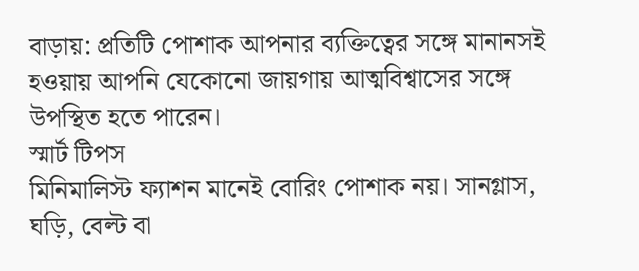বাড়ায়: প্রতিটি পোশাক আপনার ব্যক্তিত্বের সঙ্গে মানানসই হওয়ায় আপনি যেকোনো জায়গায় আত্মবিশ্বাসের সঙ্গে উপস্থিত হতে পারেন।
স্মার্ট টিপস
মিনিমালিস্ট ফ্যাশন মানেই বোরিং পোশাক নয়। সানগ্লাস, ঘড়ি, বেল্ট বা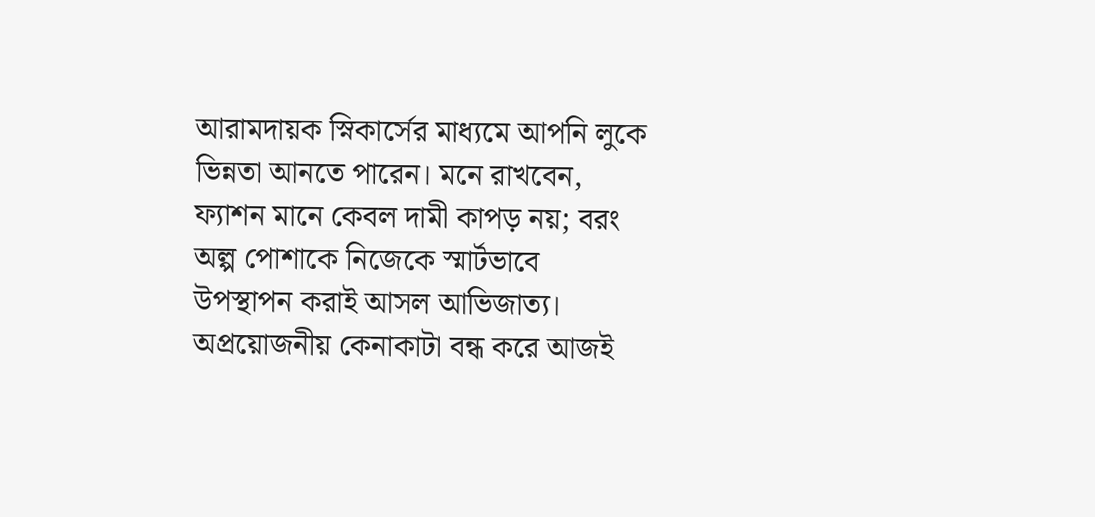আরামদায়ক স্নিকার্সের মাধ্যমে আপনি লুকে ভিন্নতা আনতে পারেন। মনে রাখবেন, ফ্যাশন মানে কেবল দামী কাপড় নয়; বরং অল্প পোশাকে নিজেকে স্মার্টভাবে উপস্থাপন করাই আসল আভিজাত্য।
অপ্রয়োজনীয় কেনাকাটা বন্ধ করে আজই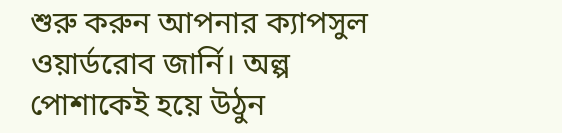শুরু করুন আপনার ক্যাপসুল ওয়ার্ডরোব জার্নি। অল্প পোশাকেই হয়ে উঠুন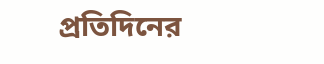প্রতিদিনের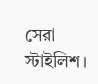সেরা স্টাইলিশ।